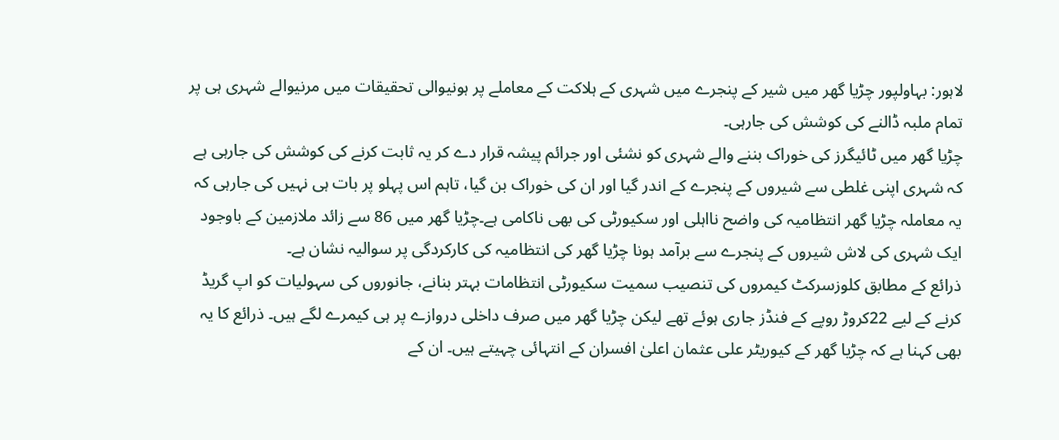لاہور: بہاولپور چڑیا گھر میں شیر کے پنجرے میں شہری کے ہلاکت کے معاملے پر ہونیوالی تحقیقات میں مرنیوالے شہری ہی پر تمام ملبہ ڈالنے کی کوشش کی جارہی۔
چڑیا گھر میں ٹائیگرز کی خوراک بننے والے شہری کو نشئی اور جرائم پیشہ قرار دے کر یہ ثابت کرنے کی کوشش کی جارہی ہے کہ شہری اپنی غلطی سے شیروں کے پنجرے کے اندر گیا اور ان کی خوراک بن گیا، تاہم اس پہلو پر بات ہی نہیں کی جارہی کہ یہ معاملہ چڑیا گھر انتظامیہ کی واضح نااہلی اور سکیورٹی کی بھی ناکامی ہے۔چڑیا گھر میں 86 سے زائد ملازمین کے باوجود ایک شہری کی لاش شیروں کے پنجرے سے برآمد ہونا چڑیا گھر کی انتظامیہ کی کارکردگی پر سوالیہ نشان ہے۔
ذرائع کے مطابق کلوزسرکٹ کیمروں کی تنصیب سمیت سکیورٹی انتظامات بہتر بنانے، جانوروں کی سہولیات کو اپ گریڈ کرنے کے لیے 22کروڑ روپے کے فنڈز جاری ہوئے تھے لیکن چڑیا گھر میں صرف داخلی دروازے پر ہی کیمرے لگے ہیں۔ ذرائع کا یہ بھی کہنا ہے کہ چڑیا گھر کے کیوریٹر علی عثمان اعلیٰ افسران کے انتہائی چہیتے ہیں۔ ان کے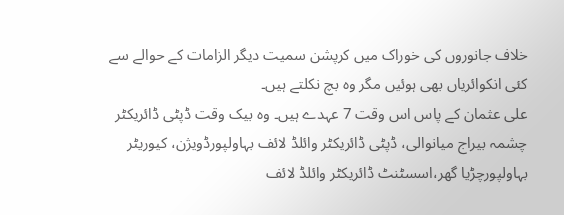خلاف جانوروں کی خوراک میں کرپشن سمیت دیگر الزامات کے حوالے سے کئی انکوائریاں بھی ہوئیں مگر وہ بچ نکلتے ہیں۔
علی عثمان کے پاس اس وقت 7 عہدے ہیں۔ وہ بیک وقت ڈپٹی ڈائریکٹر چشمہ بیراج میانوالی، ڈپٹی ڈائریکٹر وائلڈ لائف بہاولپورڈویژن، کیوریٹر بہاولپورچڑیا گھر،اسسٹنٹ ڈائریکٹر وائلڈ لائف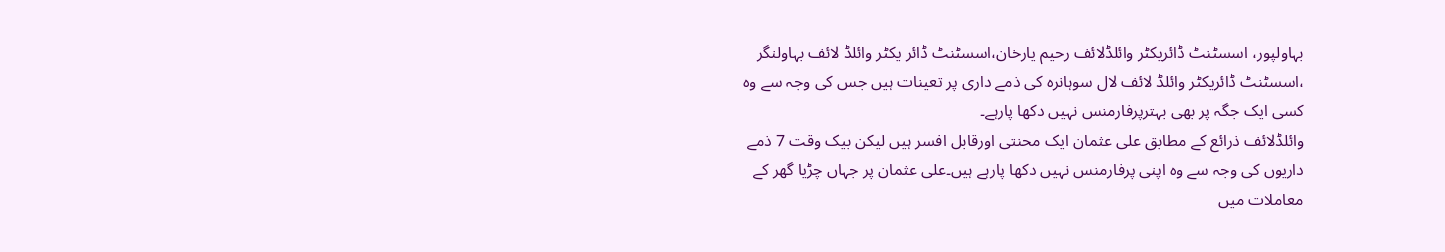بہاولپور، اسسٹنٹ ڈائریکٹر وائلڈلائف رحیم یارخان،اسسٹنٹ ڈائر یکٹر وائلڈ لائف بہاولنگر ،اسسٹنٹ ڈائریکٹر وائلڈ لائف لال سوہانرہ کی ذمے داری پر تعینات ہیں جس کی وجہ سے وہ کسی ایک جگہ پر بھی بہترپرفارمنس نہیں دکھا پارہے۔
وائلڈلائف ذرائع کے مطابق علی عثمان ایک محنتی اورقابل افسر ہیں لیکن بیک وقت 7 ذمے داریوں کی وجہ سے وہ اپنی پرفارمنس نہیں دکھا پارہے ہیں۔علی عثمان پر جہاں چڑیا گھر کے معاملات میں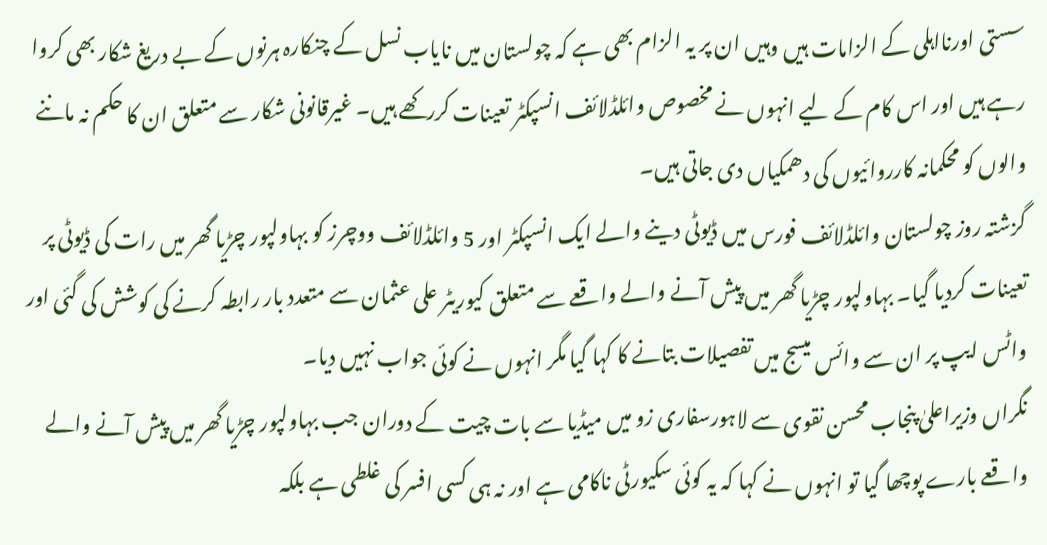سستی اورنااہلی کے الزامات ہیں وہیں ان پر یہ الزام بھی ہے کہ چولستان میں نایاب نسل کے چنکارہ ہرنوں کے بے دریغ شکار بھی کروا رہے ہیں اور اس کام کے لیے انہوں نے مخصوص وائلڈلائف انسپکٹر تعینات کررکھے ہیں۔ غیرقانونی شکار سے متعلق ان کا حکم نہ ماننے والوں کو محکمانہ کارروائیوں کی دھمکیاں دی جاتی ہیں۔
گزشتہ روز چولستان وائلڈلائف فورس میں ڈیوٹی دینے والے ایک انسپکٹر اور 5 وائلڈلائف ووچرز کو بہاولپور چڑیا گھر میں رات کی ڈیوٹی پر تعینات کردیا گیا۔ بہاولپور چڑیا گھر میں پیش آنے والے واقعے سے متعلق کیوریٹر علی عثمان سے متعدد بار رابطہ کرنے کی کوشش کی گئی اور واٹس ایپ پر ان سے وائس میسج میں تفصیلات بتانے کا کہا گیا مگر انہوں نے کوئی جواب نہیں دیا۔
نگراں وزیراعلیٰ پنجاب محسن نقوی سے لاہورسفاری زو میں میڈیا سے بات چیت کے دوران جب بہاولپور چڑیا گھر میں پیش آنے والے واقعے بارے پوچھا گیا تو انہوں نے کہا کہ یہ کوئی سکیورٹی ناکامی ہے اور نہ ہی کسی افسر کی غلطی ہے بلکہ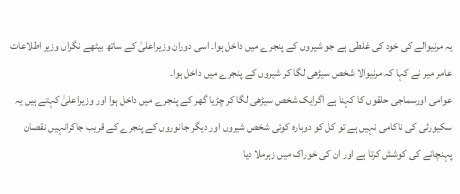یہ مرنیوالے کی خود کی غلطی ہے جو شیروں کے پنجرے میں داخل ہوا۔ اسی دوران وزیراعلیٰ کے ساتھ بیٹھے نگراں وزیر اطلاعات عامر میر نے کہا کہ مرنیوالا شخص سیڑھی لگا کر شیروں کے پنجرے میں داخل ہوا۔
عوامی اورسماجی حلقوں کا کہنا ہے اگرایک شخص سیڑھی لگا کر چڑیا گھر کے پنجرے میں داخل ہوا اور وزیراعلیٰ کہتے ہیں یہ سکیورٹی کی ناکامی نہیں ہے تو کل کو دوبارہ کوئی شخص شیروں اور دیگر جانوروں کے پنجرے کے قریب جاکرانہیں نقصان پہنچانے کی کوشش کرتا ہے اور ان کی خوراک میں زہرملا دیا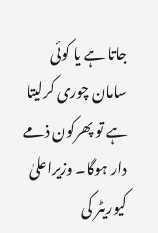جاتا ہے یا کوئی سامان چوری کرلیتا ہے تو پھرکون ذمے دار ہوگا۔ وزیراعلیٰ کیوریٹر کی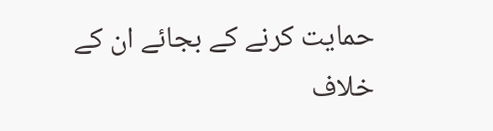حمایت کرنے کے بجائے ان کے خلاف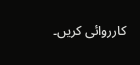کارروائی کریں۔